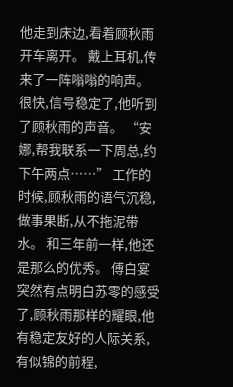他走到床边,看着顾秋雨开车离开。 戴上耳机,传来了一阵嗡嗡的响声。 很快,信号稳定了,他听到了顾秋雨的声音。 “安娜,帮我联系一下周总,约下午两点……” 工作的时候,顾秋雨的语气沉稳,做事果断,从不拖泥带水。 和三年前一样,他还是那么的优秀。 傅白宴突然有点明白苏零的感受了,顾秋雨那样的耀眼,他有稳定友好的人际关系,有似锦的前程,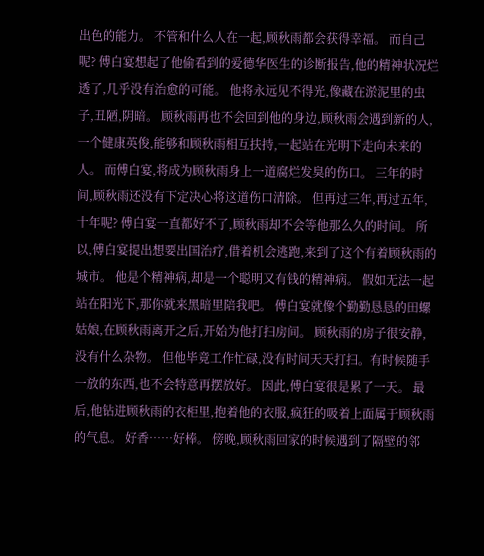出色的能力。 不管和什么人在一起,顾秋雨都会获得幸福。 而自己呢? 傅白宴想起了他偷看到的爱德华医生的诊断报告,他的精神状况烂透了,几乎没有治愈的可能。 他将永远见不得光,像藏在淤泥里的虫子,丑陋,阴暗。 顾秋雨再也不会回到他的身边,顾秋雨会遇到新的人,一个健康英俊,能够和顾秋雨相互扶持,一起站在光明下走向未来的人。 而傅白宴,将成为顾秋雨身上一道腐烂发臭的伤口。 三年的时间,顾秋雨还没有下定决心将这道伤口清除。 但再过三年,再过五年,十年呢? 傅白宴一直都好不了,顾秋雨却不会等他那么久的时间。 所以,傅白宴提出想要出国治疗,借着机会逃跑,来到了这个有着顾秋雨的城市。 他是个精神病,却是一个聪明又有钱的精神病。 假如无法一起站在阳光下,那你就来黑暗里陪我吧。 傅白宴就像个勤勤恳恳的田螺姑娘,在顾秋雨离开之后,开始为他打扫房间。 顾秋雨的房子很安静,没有什么杂物。 但他毕竟工作忙碌,没有时间天天打扫。有时候随手一放的东西,也不会特意再摆放好。 因此,傅白宴很是累了一天。 最后,他钻进顾秋雨的衣柜里,抱着他的衣服,疯狂的吸着上面属于顾秋雨的气息。 好香……好棒。 傍晚,顾秋雨回家的时候遇到了隔壁的邻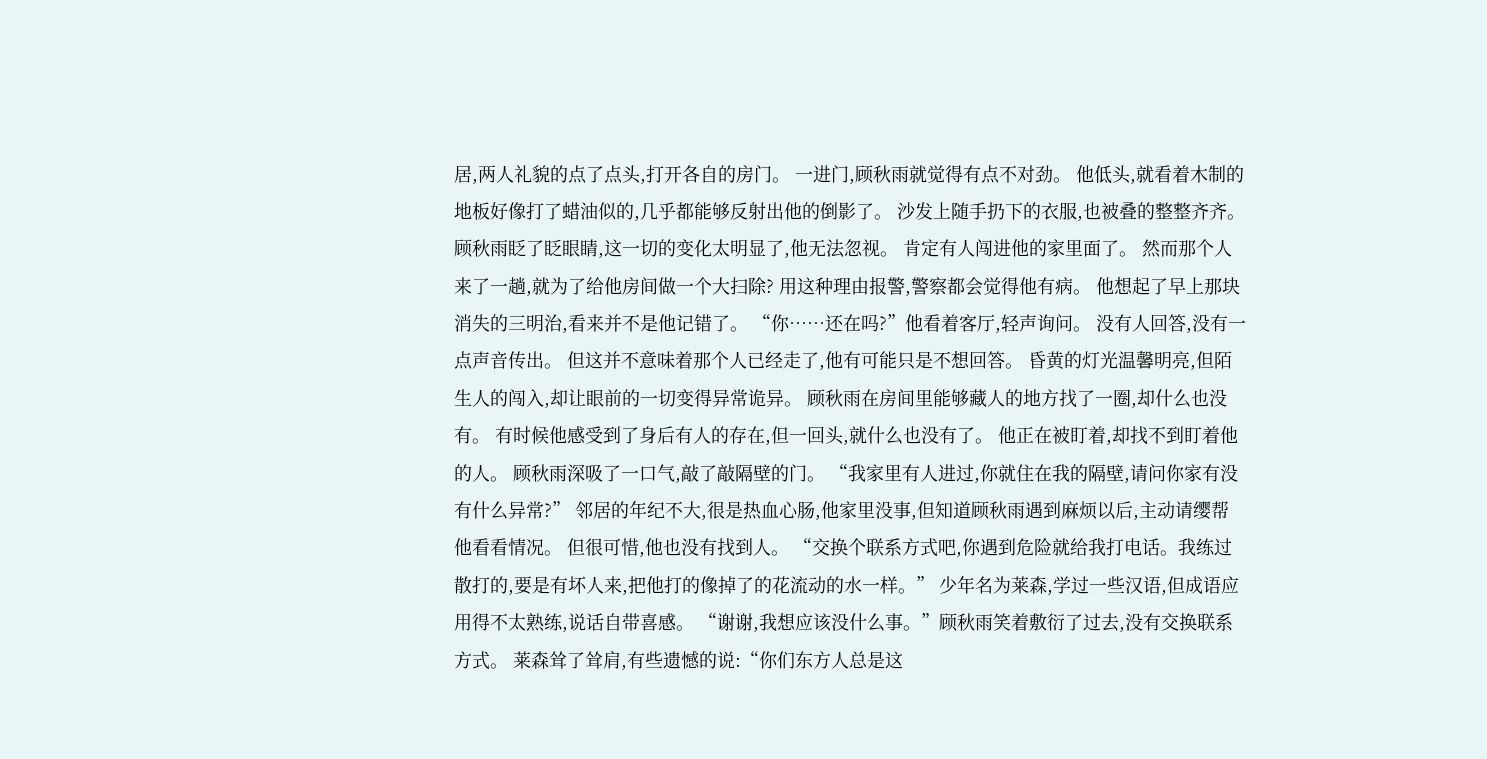居,两人礼貌的点了点头,打开各自的房门。 一进门,顾秋雨就觉得有点不对劲。 他低头,就看着木制的地板好像打了蜡油似的,几乎都能够反射出他的倒影了。 沙发上随手扔下的衣服,也被叠的整整齐齐。 顾秋雨眨了眨眼睛,这一切的变化太明显了,他无法忽视。 肯定有人闯进他的家里面了。 然而那个人来了一趟,就为了给他房间做一个大扫除? 用这种理由报警,警察都会觉得他有病。 他想起了早上那块消失的三明治,看来并不是他记错了。 “你……还在吗?”他看着客厅,轻声询问。 没有人回答,没有一点声音传出。 但这并不意味着那个人已经走了,他有可能只是不想回答。 昏黄的灯光温馨明亮,但陌生人的闯入,却让眼前的一切变得异常诡异。 顾秋雨在房间里能够藏人的地方找了一圈,却什么也没有。 有时候他感受到了身后有人的存在,但一回头,就什么也没有了。 他正在被盯着,却找不到盯着他的人。 顾秋雨深吸了一口气,敲了敲隔壁的门。 “我家里有人进过,你就住在我的隔壁,请问你家有没有什么异常?” 邻居的年纪不大,很是热血心肠,他家里没事,但知道顾秋雨遇到麻烦以后,主动请缨帮他看看情况。 但很可惜,他也没有找到人。 “交换个联系方式吧,你遇到危险就给我打电话。我练过散打的,要是有坏人来,把他打的像掉了的花流动的水一样。” 少年名为莱森,学过一些汉语,但成语应用得不太熟练,说话自带喜感。 “谢谢,我想应该没什么事。”顾秋雨笑着敷衍了过去,没有交换联系方式。 莱森耸了耸肩,有些遗憾的说:“你们东方人总是这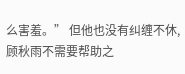么害羞。” 但他也没有纠缠不休,顾秋雨不需要帮助之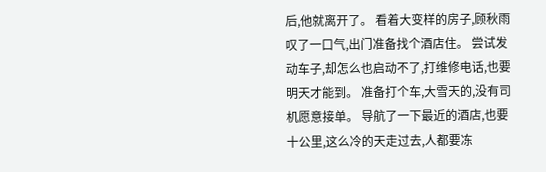后,他就离开了。 看着大变样的房子,顾秋雨叹了一口气,出门准备找个酒店住。 尝试发动车子,却怎么也启动不了,打维修电话,也要明天才能到。 准备打个车,大雪天的,没有司机愿意接单。 导航了一下最近的酒店,也要十公里,这么冷的天走过去,人都要冻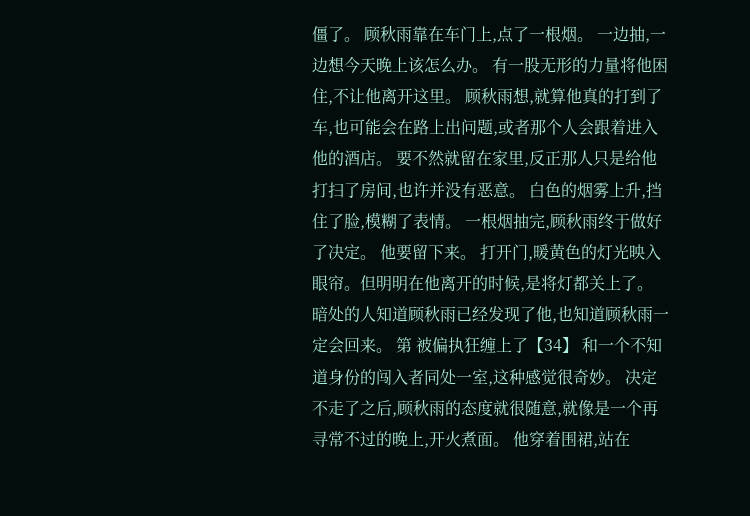僵了。 顾秋雨靠在车门上,点了一根烟。 一边抽,一边想今天晚上该怎么办。 有一股无形的力量将他困住,不让他离开这里。 顾秋雨想,就算他真的打到了车,也可能会在路上出问题,或者那个人会跟着进入他的酒店。 要不然就留在家里,反正那人只是给他打扫了房间,也许并没有恶意。 白色的烟雾上升,挡住了脸,模糊了表情。 一根烟抽完,顾秋雨终于做好了决定。 他要留下来。 打开门,暖黄色的灯光映入眼帘。但明明在他离开的时候,是将灯都关上了。 暗处的人知道顾秋雨已经发现了他,也知道顾秋雨一定会回来。 第 被偏执狂缠上了【34】 和一个不知道身份的闯入者同处一室,这种感觉很奇妙。 决定不走了之后,顾秋雨的态度就很随意,就像是一个再寻常不过的晚上,开火煮面。 他穿着围裙,站在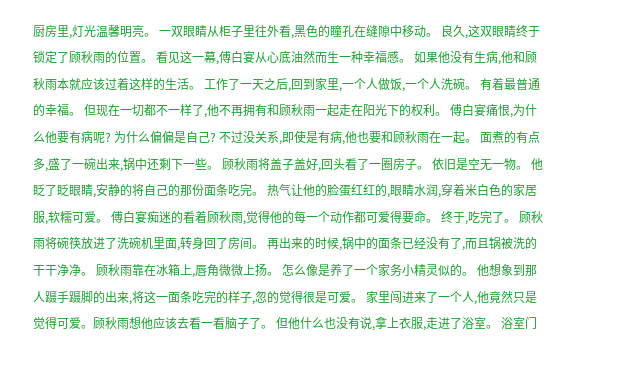厨房里,灯光温馨明亮。 一双眼睛从柜子里往外看,黑色的瞳孔在缝隙中移动。 良久,这双眼睛终于锁定了顾秋雨的位置。 看见这一幕,傅白宴从心底油然而生一种幸福感。 如果他没有生病,他和顾秋雨本就应该过着这样的生活。 工作了一天之后,回到家里,一个人做饭,一个人洗碗。 有着最普通的幸福。 但现在一切都不一样了,他不再拥有和顾秋雨一起走在阳光下的权利。 傅白宴痛恨,为什么他要有病呢? 为什么偏偏是自己? 不过没关系,即使是有病,他也要和顾秋雨在一起。 面煮的有点多,盛了一碗出来,锅中还剩下一些。 顾秋雨将盖子盖好,回头看了一圈房子。 依旧是空无一物。 他眨了眨眼睛,安静的将自己的那份面条吃完。 热气让他的脸蛋红红的,眼睛水润,穿着米白色的家居服,软糯可爱。 傅白宴痴迷的看着顾秋雨,觉得他的每一个动作都可爱得要命。 终于,吃完了。 顾秋雨将碗筷放进了洗碗机里面,转身回了房间。 再出来的时候,锅中的面条已经没有了,而且锅被洗的干干净净。 顾秋雨靠在冰箱上,唇角微微上扬。 怎么像是养了一个家务小精灵似的。 他想象到那人蹑手蹑脚的出来,将这一面条吃完的样子,忽的觉得很是可爱。 家里闯进来了一个人,他竟然只是觉得可爱。顾秋雨想他应该去看一看脑子了。 但他什么也没有说,拿上衣服,走进了浴室。 浴室门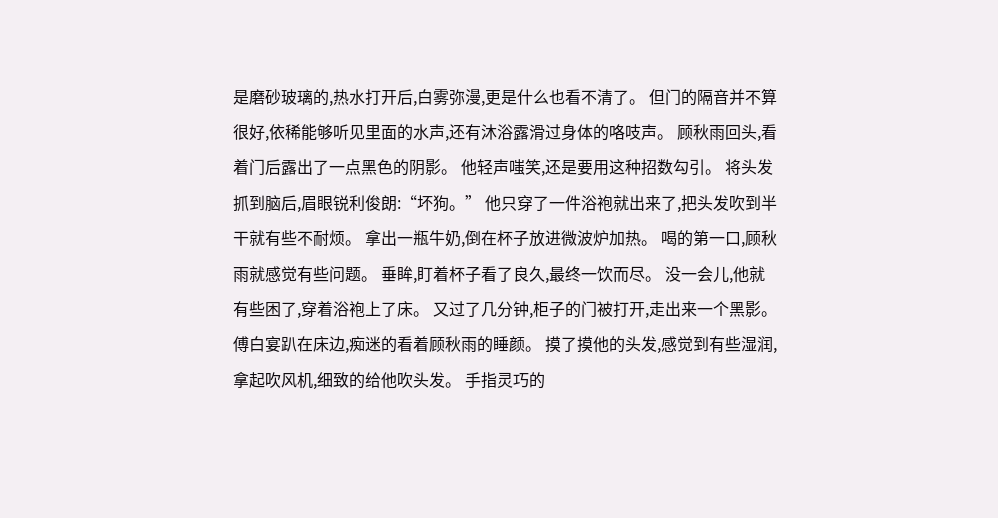是磨砂玻璃的,热水打开后,白雾弥漫,更是什么也看不清了。 但门的隔音并不算很好,依稀能够听见里面的水声,还有沐浴露滑过身体的咯吱声。 顾秋雨回头,看着门后露出了一点黑色的阴影。 他轻声嗤笑,还是要用这种招数勾引。 将头发抓到脑后,眉眼锐利俊朗:“坏狗。” 他只穿了一件浴袍就出来了,把头发吹到半干就有些不耐烦。 拿出一瓶牛奶,倒在杯子放进微波炉加热。 喝的第一口,顾秋雨就感觉有些问题。 垂眸,盯着杯子看了良久,最终一饮而尽。 没一会儿,他就有些困了,穿着浴袍上了床。 又过了几分钟,柜子的门被打开,走出来一个黑影。 傅白宴趴在床边,痴迷的看着顾秋雨的睡颜。 摸了摸他的头发,感觉到有些湿润,拿起吹风机,细致的给他吹头发。 手指灵巧的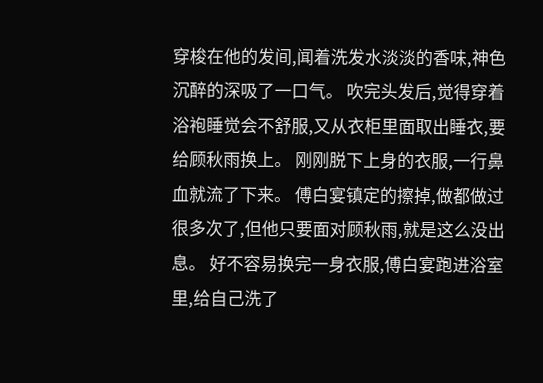穿梭在他的发间,闻着洗发水淡淡的香味,神色沉醉的深吸了一口气。 吹完头发后,觉得穿着浴袍睡觉会不舒服,又从衣柜里面取出睡衣,要给顾秋雨换上。 刚刚脱下上身的衣服,一行鼻血就流了下来。 傅白宴镇定的擦掉,做都做过很多次了,但他只要面对顾秋雨,就是这么没出息。 好不容易换完一身衣服,傅白宴跑进浴室里,给自己洗了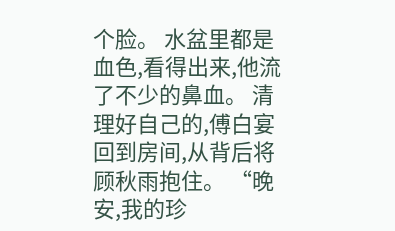个脸。 水盆里都是血色,看得出来,他流了不少的鼻血。 清理好自己的,傅白宴回到房间,从背后将顾秋雨抱住。 “晚安,我的珍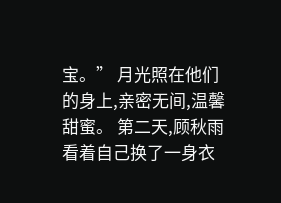宝。” 月光照在他们的身上,亲密无间,温馨甜蜜。 第二天,顾秋雨看着自己换了一身衣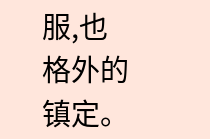服,也格外的镇定。